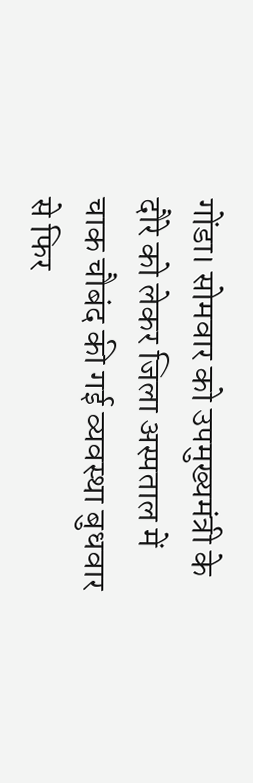गोंडा। सोमवार को उपमुख्यमंत्री के दौरे को लेकर जिला अस्पताल में चाक चौबंद की गई व्यवस्था बुधवार से फिर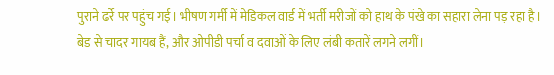पुराने ढर्रे पर पहुंच गई। भीषण गर्मी में मेडिकल वार्ड में भर्ती मरीजों को हाथ के पंखे का सहारा लेना पड़ रहा है। बेड से चादर गायब हैं, और ओपीडी पर्चा व दवाओं के लिए लंबी कतारें लगने लगीं।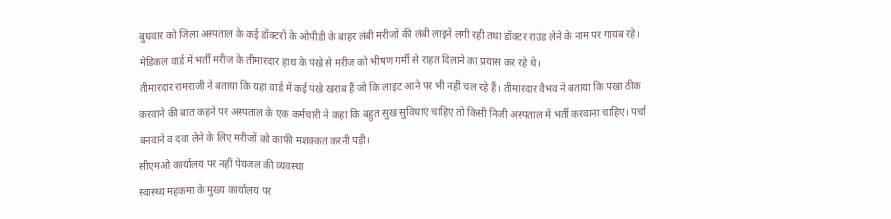बुधवार को जिला अस्पताल के कई डॉक्टरों के ओपीडी के बाहर लंबी मरीजों की लंबी लाइनें लगी रही तथा डॉक्टर राउंड लेने के नाम पर गायब रहे। मेडिकल वार्ड में भर्ती मरीज के तीमारदार हाथ के पंखे से मरीज को भीषण गर्मी से राहत दिलाने का प्रयास कर रहे थे।
तीमारदार रामराजी ने बताया कि यहां वार्ड में कई पंखे खराब हैं जो कि लाइट आने पर भी नहीं चल रहे हैं। तीमारदार वैभव ने बताया कि पंखा ठीक करवाने की बात कहने पर अस्पताल के एक कर्मचारी ने कहा कि बहुत सुख सुविधाएं चाहिए तो किसी निजी अस्पताल में भर्ती करवाना चाहिए। पर्चा बनवाने व दवा लेने के लिए मरीजों को काफी मशक्कत करनी पड़ी।
सीएमओ कार्यालय पर नहीं पेयजल की व्यवस्था
स्वास्थ्य महकमा के मुख्य कार्यालय पर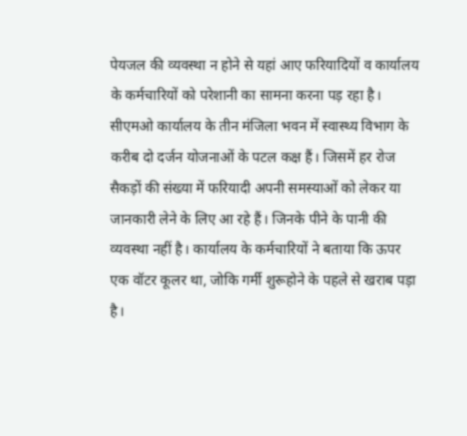पेयजल की व्यवस्था न होने से यहां आए फरियादियों व कार्यालय के कर्मचारियों को परेशानी का सामना करना पड़ रहा है। सीएमओ कार्यालय के तीन मंजिला भवन में स्वास्थ्य विभाग के करीब दो दर्जन योजनाओं के पटल कक्ष हैं। जिसमें हर रोज सैकड़ों की संख्या में फरियादी अपनी समस्याओं को लेकर या जानकारी लेने के लिए आ रहे हैं। जिनके पीने के पानी की व्यवस्था नहीं है। कार्यालय के कर्मचारियों ने बताया कि ऊपर एक वॉटर कूलर था, जोकि गर्मी शुरूहोने के पहले से खराब पड़ा है।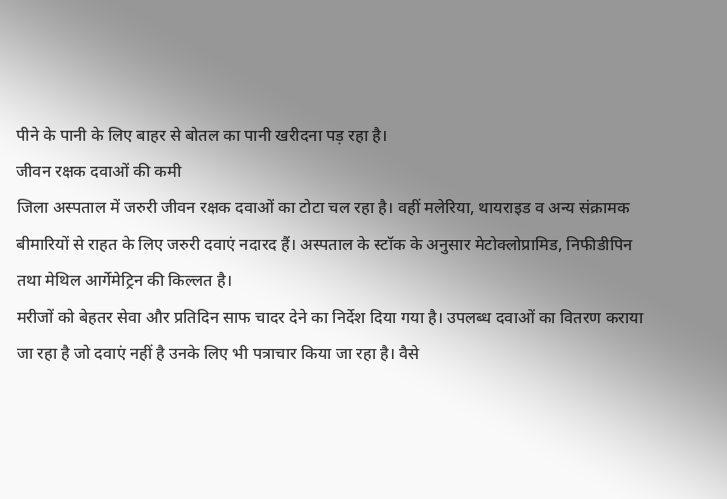पीने के पानी के लिए बाहर से बोतल का पानी खरीदना पड़ रहा है।
जीवन रक्षक दवाओं की कमी
जिला अस्पताल में जरुरी जीवन रक्षक दवाओं का टोटा चल रहा है। वहीं मलेरिया, थायराइड व अन्य संक्रामक बीमारियों से राहत के लिए जरुरी दवाएं नदारद हैं। अस्पताल के स्टॉक के अनुसार मेटोक्लोप्रामिड, निफीडीपिन तथा मेथिल आर्गेमेट्रिन की किल्लत है।
मरीजों को बेहतर सेवा और प्रतिदिन साफ चादर देने का निर्देश दिया गया है। उपलब्ध दवाओं का वितरण कराया जा रहा है जो दवाएं नहीं है उनके लिए भी पत्राचार किया जा रहा है। वैसे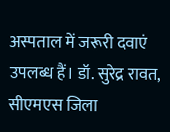अस्पताल में जरूरी दवाएं उपलब्ध हैं। डॉ. सुरेद्र रावत, सीएमएस जिला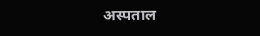अस्पताल